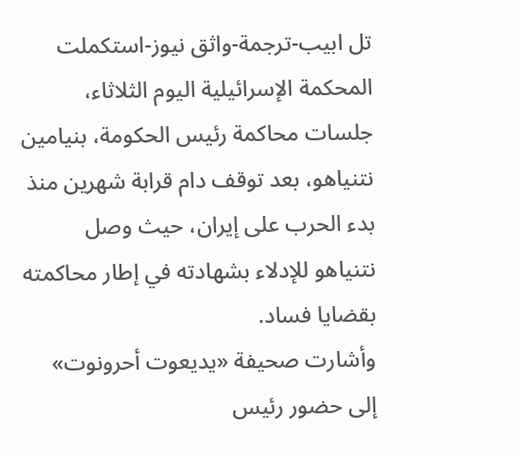تل ابيب-ترجمة-واثق نيوز-استكملت المحكمة الإسرائيلية اليوم الثلاثاء، جلسات محاكمة رئيس الحكومة، بنيامين نتنياهو، بعد توقف دام قرابة شهرين منذ بدء الحرب على إيران، حيث وصل نتنياهو للإدلاء بشهادته في إطار محاكمته بقضايا فساد.
وأشارت صحيفة «يديعوت أحرونوت» إلى حضور رئيس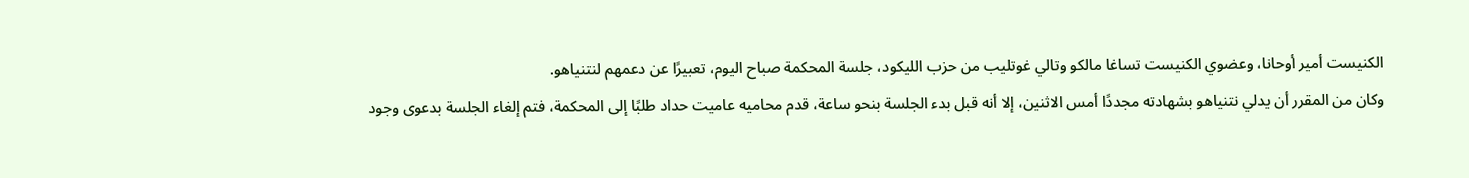الكنيست أمير أوحانا، وعضوي الكنيست تساغا مالكو وتالي غوتليب من حزب الليكود، جلسة المحكمة صباح اليوم، تعبيرًا عن دعمهم لنتنياهو.
وكان من المقرر أن يدلي نتنياهو بشهادته مجددًا أمس الاثنين، إلا أنه قبل بدء الجلسة بنحو ساعة، قدم محاميه عاميت حداد طلبًا إلى المحكمة، فتم إلغاء الجلسة بدعوى وجود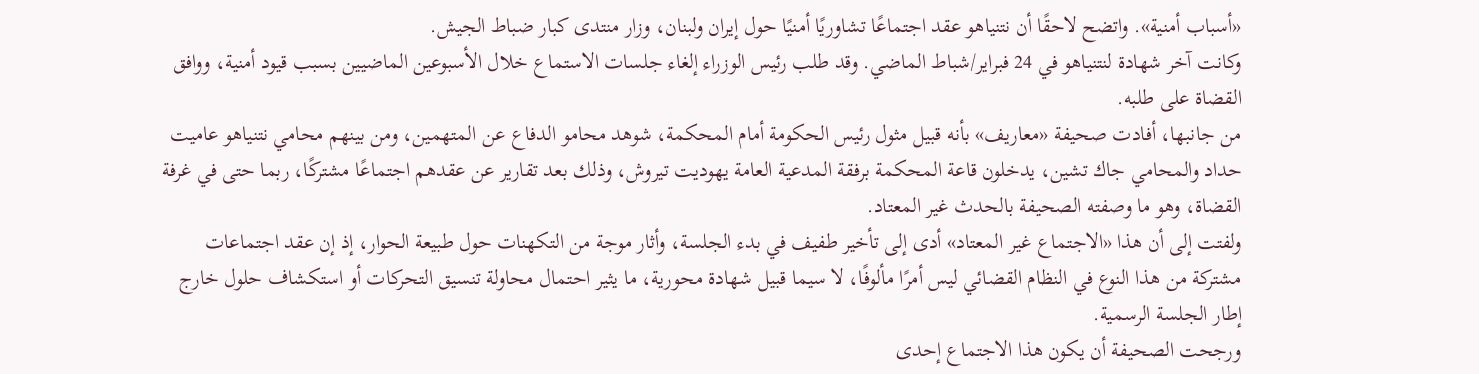«أسباب أمنية». واتضح لاحقًا أن نتنياهو عقد اجتماعًا تشاوريًا أمنيًا حول إيران ولبنان، وزار منتدى كبار ضباط الجيش.
وكانت آخر شهادة لنتنياهو في 24 فبراير/شباط الماضي. وقد طلب رئيس الوزراء إلغاء جلسات الاستماع خلال الأسبوعين الماضيين بسبب قيود أمنية، ووافق القضاة على طلبه.
من جانبها، أفادت صحيفة «معاريف» بأنه قبيل مثول رئيس الحكومة أمام المحكمة، شوهد محامو الدفاع عن المتهمين، ومن بينهم محامي نتنياهو عاميت حداد والمحامي جاك تشين، يدخلون قاعة المحكمة برفقة المدعية العامة يهوديت تيروش، وذلك بعد تقارير عن عقدهم اجتماعًا مشتركًا، ربما حتى في غرفة القضاة، وهو ما وصفته الصحيفة بالحدث غير المعتاد.
ولفتت إلى أن هذا «الاجتماع غير المعتاد» أدى إلى تأخير طفيف في بدء الجلسة، وأثار موجة من التكهنات حول طبيعة الحوار، إذ إن عقد اجتماعات مشتركة من هذا النوع في النظام القضائي ليس أمرًا مألوفًا، لا سيما قبيل شهادة محورية، ما يثير احتمال محاولة تنسيق التحركات أو استكشاف حلول خارج إطار الجلسة الرسمية.
ورجحت الصحيفة أن يكون هذا الاجتماع إحدى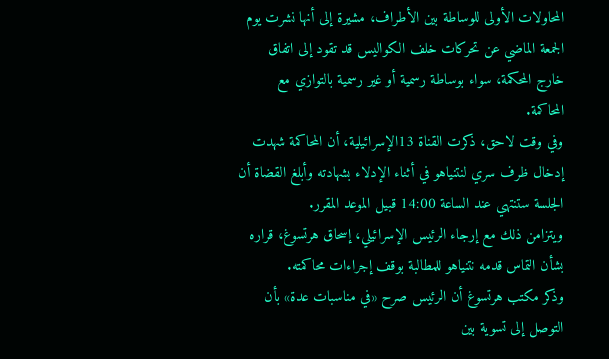المحاولات الأولى للوساطة بين الأطراف، مشيرة إلى أنها نشرت يوم الجمعة الماضي عن تحركات خلف الكواليس قد تقود إلى اتفاق خارج المحكمة، سواء بوساطة رسمية أو غير رسمية بالتوازي مع المحاكمة.
وفي وقت لاحق، ذكرت القناة 13الإسرائيلية، أن المحاكمة شهدت إدخال ظرف سري لنتنياهو في أثناء الإدلاء بشهادته وأبلغ القضاة أن الجلسة ستنتهي عند الساعة 14:00 قبيل الموعد المقرر.
ويتزامن ذلك مع إرجاء الرئيس الإسرائيلي، إسحاق هرتسوغ، قراره بشأن التماس قدمه نتنياهو للمطالبة بوقف إجراءات محاكمته.
وذكر مكتب هرتسوغ أن الرئيس صرح «في مناسبات عدة» بأن التوصل إلى تسوية بين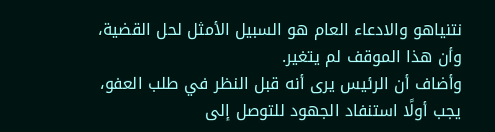نتنياهو والادعاء العام هو السبيل الأمثل لحل القضية، وأن هذا الموقف لم يتغير.
وأضاف أن الرئيس يرى أنه قبل النظر في طلب العفو، يجب أولًا استنفاد الجهود للتوصل إلى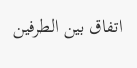اتفاق بين الطرفين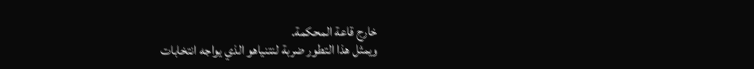خارج قاعة المحكمة.
ويمثل هذا التطور ضربة لنتنياهو الذي يواجه انتخابات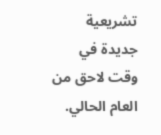تشريعية جديدة في وقت لاحق من العام الحالي.